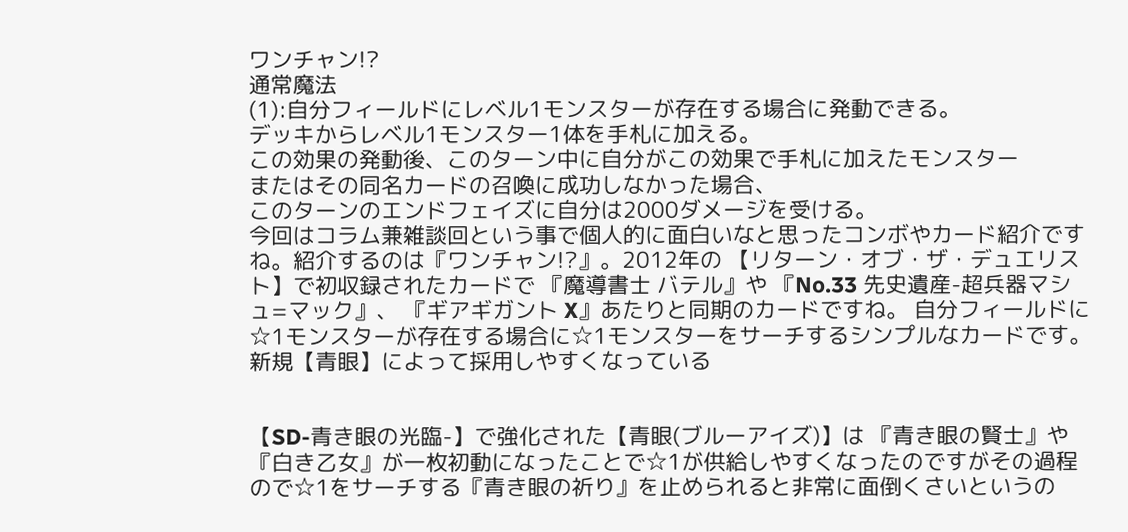ワンチャン!?
通常魔法
(1):自分フィールドにレベル1モンスターが存在する場合に発動できる。
デッキからレベル1モンスター1体を手札に加える。
この効果の発動後、このターン中に自分がこの効果で手札に加えたモンスター
またはその同名カードの召喚に成功しなかった場合、
このターンのエンドフェイズに自分は2000ダメージを受ける。
今回はコラム兼雑談回という事で個人的に面白いなと思ったコンボやカード紹介ですね。紹介するのは『ワンチャン!?』。2012年の 【リターン・オブ・ザ・デュエリスト】で初収録されたカードで 『魔導書士 バテル』や 『No.33 先史遺産-超兵器マシュ=マック』、 『ギアギガント X』あたりと同期のカードですね。 自分フィールドに☆1モンスターが存在する場合に☆1モンスターをサーチするシンプルなカードです。
新規【青眼】によって採用しやすくなっている


【SD-青き眼の光臨-】で強化された【青眼(ブルーアイズ)】は 『青き眼の賢士』や『白き乙女』が一枚初動になったことで☆1が供給しやすくなったのですがその過程ので☆1をサーチする『青き眼の祈り』を止められると非常に面倒くさいというの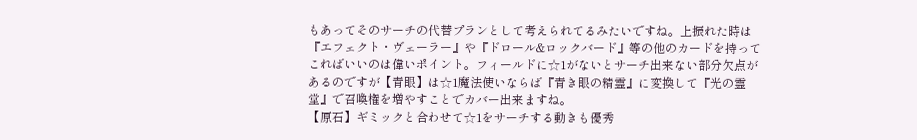もあってそのサーチの代替プランとして考えられてるみたいですね。上振れた時は『エフェクト・ヴェーラー』や『ドロール&ロックバード』等の他のカードを持ってこればいいのは偉いポイント。フィールドに☆1がないとサーチ出来ない部分欠点があるのですが【青眼】は☆1魔法使いならば『青き眼の精霊』に変換して『光の霊堂』で召喚権を増やすことでカバー出来ますね。
【原石】ギミックと合わせて☆1をサーチする動きも優秀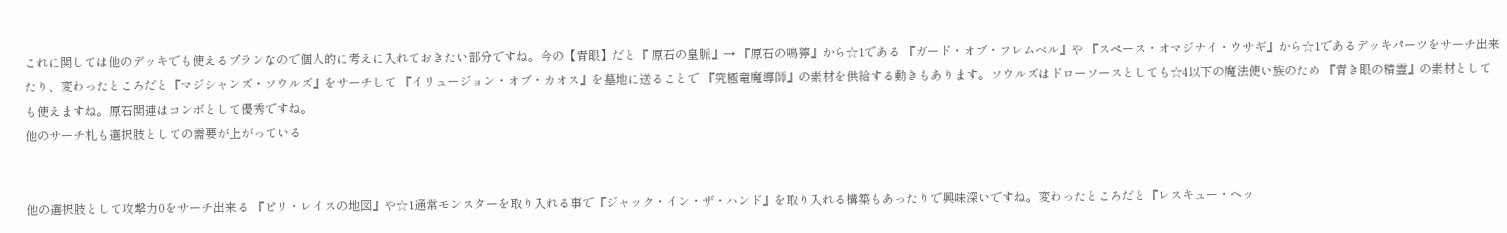これに関しては他のデッキでも使えるプランなので個人的に考えに入れておきたい部分ですね。今の【青眼】だと『 原石の皇脈』→ 『原石の鳴獰』から☆1である 『ガード・オブ・フレムベル』や 『スペース・オマジナイ・ウサギ』から☆1であるデッキパーツをサーチ出来たり、変わったところだと『マジシャンズ・ソウルズ』をサーチして 『イリュージョン・オブ・カオス』を墓地に送ることで 『究極竜魔導師』の素材を供給する動きもあります。ソウルズはドローソースとしても☆4以下の魔法使い族のため 『青き眼の精霊』の素材としても使えますね。原石関連はコンボとして優秀ですね。
他のサーチ札も選択肢としての需要が上がっている


他の選択肢として攻撃力0をサーチ出来る 『ピリ・レイスの地図』や☆1通常モンスターを取り入れる事で『ジャック・イン・ザ・ハンド』を取り入れる構築もあったりで興味深いですね。変わったところだと『レスキュー・ヘッ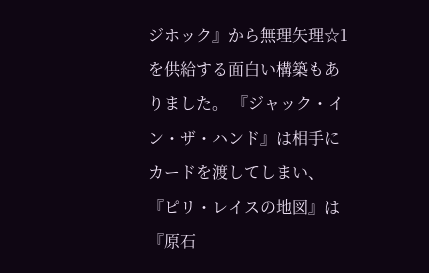ジホック』から無理矢理☆1を供給する面白い構築もありました。 『ジャック・イン・ザ・ハンド』は相手にカードを渡してしまい、『ピリ・レイスの地図』は『原石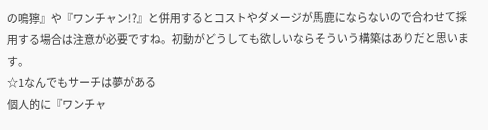の鳴獰』や『ワンチャン!?』と併用するとコストやダメージが馬鹿にならないので合わせて採用する場合は注意が必要ですね。初動がどうしても欲しいならそういう構築はありだと思います。
☆1なんでもサーチは夢がある
個人的に『ワンチャ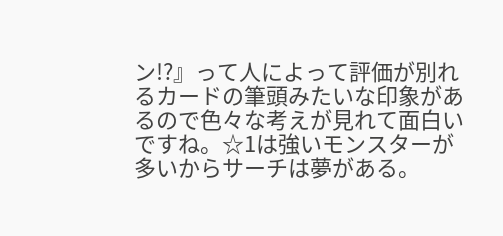ン!?』って人によって評価が別れるカードの筆頭みたいな印象があるので色々な考えが見れて面白いですね。☆1は強いモンスターが多いからサーチは夢がある。